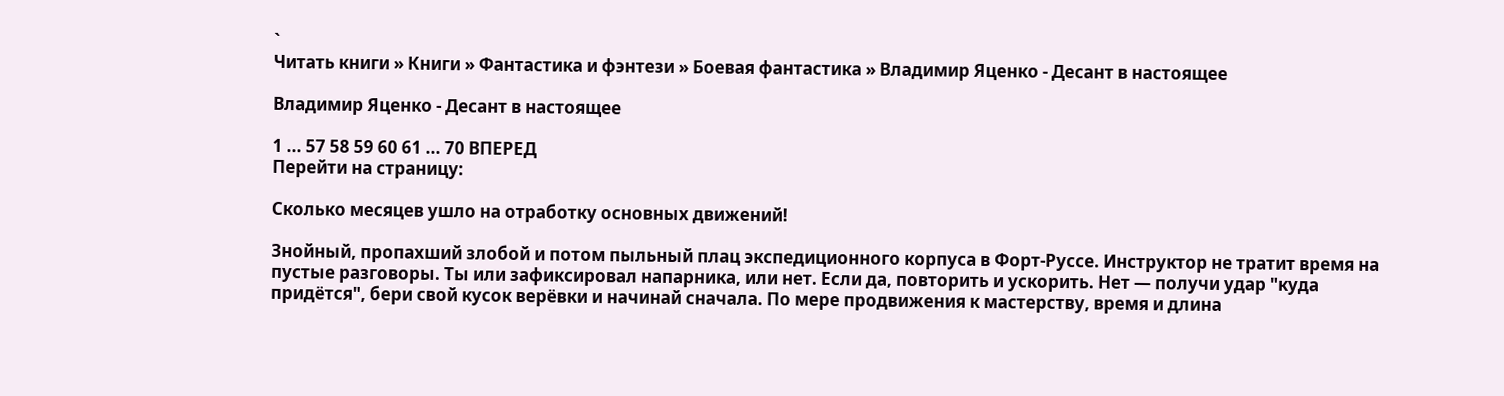`
Читать книги » Книги » Фантастика и фэнтези » Боевая фантастика » Владимир Яценко - Десант в настоящее

Владимир Яценко - Десант в настоящее

1 ... 57 58 59 60 61 ... 70 ВПЕРЕД
Перейти на страницу:

Сколько месяцев ушло на отработку основных движений!

Знойный, пропахший злобой и потом пыльный плац экспедиционного корпуса в Форт-Руссе. Инструктор не тратит время на пустые разговоры. Ты или зафиксировал напарника, или нет. Если да, повторить и ускорить. Нет — получи удар "куда придётся", бери свой кусок верёвки и начинай сначала. По мере продвижения к мастерству, время и длина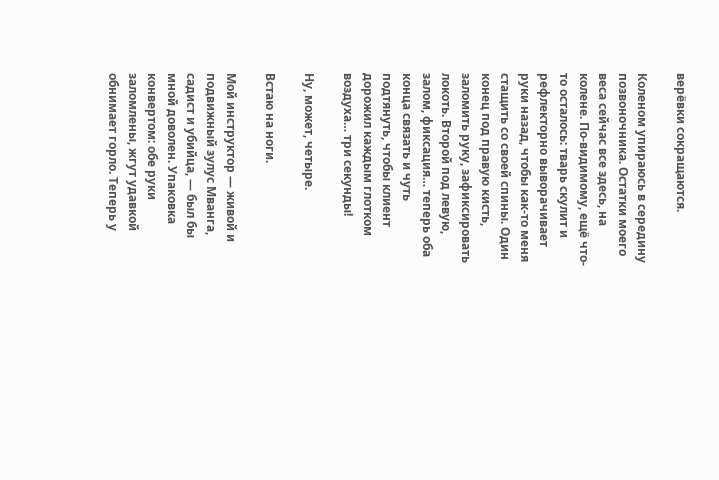верёвки сокращаются.

Коленом упираюсь в середину позвоночника. Остатки моего веса сейчас все здесь, на колене. По-видимому, ещё что-то осталось: тварь скулит и рефлекторно выворачивает руки назад, чтобы как-то меня стащить со своей спины. Один конец под правую кисть, заломить руку, зафиксировать локоть. Второй под левую, залом, фиксация… теперь оба конца связать и чуть подтянуть, чтобы клиент дорожил каждым глотком воздуха… три секунды!

Ну, может, четыре.

Встаю на ноги.

Мой инструктор — живой и подвижный зулус Мванга, садист и убийца, — был бы мной доволен. Упаковка конвертом: обе руки заломлены, жгут удавкой обнимает горло. Теперь у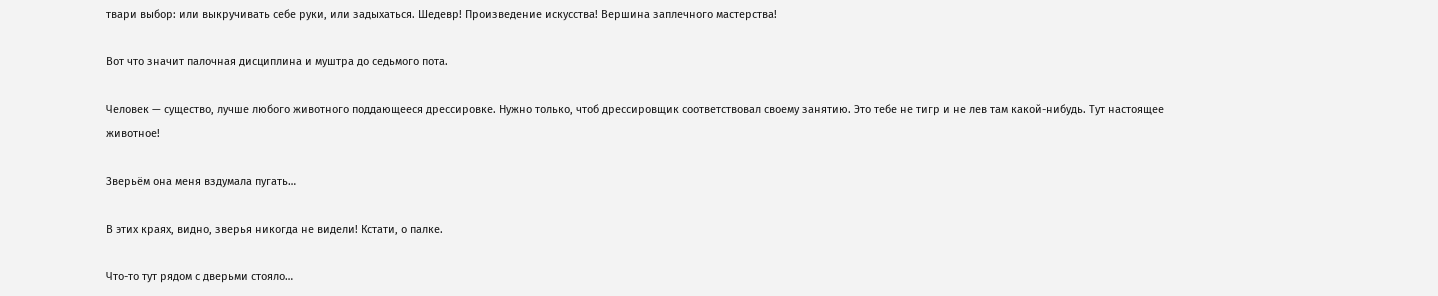твари выбор: или выкручивать себе руки, или задыхаться. Шедевр! Произведение искусства! Вершина заплечного мастерства!

Вот что значит палочная дисциплина и муштра до седьмого пота.

Человек — существо, лучше любого животного поддающееся дрессировке. Нужно только, чтоб дрессировщик соответствовал своему занятию. Это тебе не тигр и не лев там какой-нибудь. Тут настоящее животное!

Зверьём она меня вздумала пугать…

В этих краях, видно, зверья никогда не видели! Кстати, о палке.

Что-то тут рядом с дверьми стояло…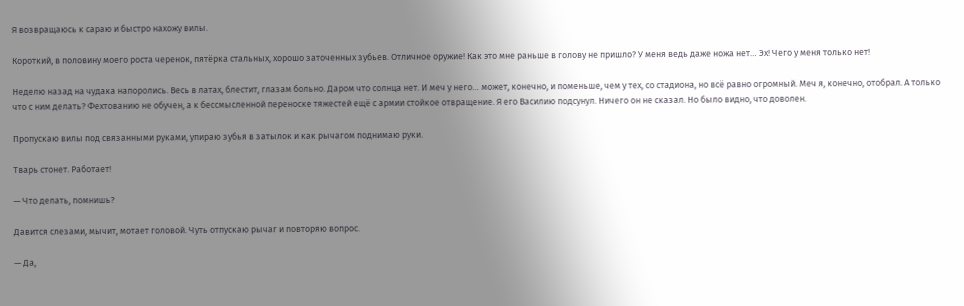Я возвращаюсь к сараю и быстро нахожу вилы.

Короткий, в половину моего роста черенок, пятёрка стальных, хорошо заточенных зубьев. Отличное оружие! Как это мне раньше в голову не пришло? У меня ведь даже ножа нет… Эх! Чего у меня только нет!

Неделю назад на чудака напоролись. Весь в латах, блестит, глазам больно. Даром что солнца нет. И меч у него… может, конечно, и поменьше, чем у тех, со стадиона, но всё равно огромный. Меч я, конечно, отобрал. А только что с ним делать? Фехтованию не обучен, а к бессмысленной переноске тяжестей ещё с армии стойкое отвращение. Я его Василию подсунул. Ничего он не сказал. Но было видно, что доволен.

Пропускаю вилы под связанными руками, упираю зубья в затылок и как рычагом поднимаю руки.

Тварь стонет. Работает!

— Что делать, помнишь?

Давится слезами, мычит, мотает головой. Чуть отпускаю рычаг и повторяю вопрос.

— Да,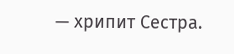— хрипит Сестра.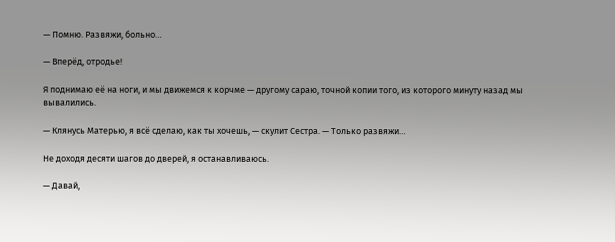— Помню. Развяжи, больно…

— Вперёд, отродье!

Я поднимаю её на ноги, и мы движемся к корчме — другому сараю, точной копии того, из которого минуту назад мы вывалились.

— Клянусь Матерью, я всё сделаю, как ты хочешь, — скулит Сестра. — Только развяжи…

Не доходя десяти шагов до дверей, я останавливаюсь.

— Давай,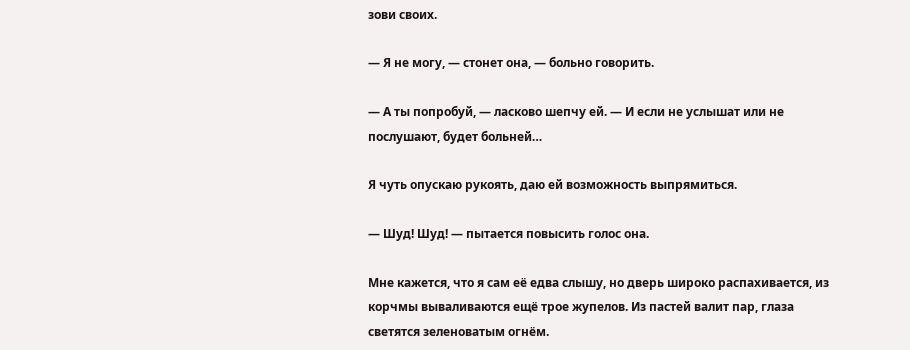зови своих.

— Я не могу, — стонет она, — больно говорить.

— А ты попробуй, — ласково шепчу ей. — И если не услышат или не послушают, будет больней…

Я чуть опускаю рукоять, даю ей возможность выпрямиться.

— Шуд! Шуд! — пытается повысить голос она.

Мне кажется, что я сам её едва слышу, но дверь широко распахивается, из корчмы вываливаются ещё трое жупелов. Из пастей валит пар, глаза светятся зеленоватым огнём.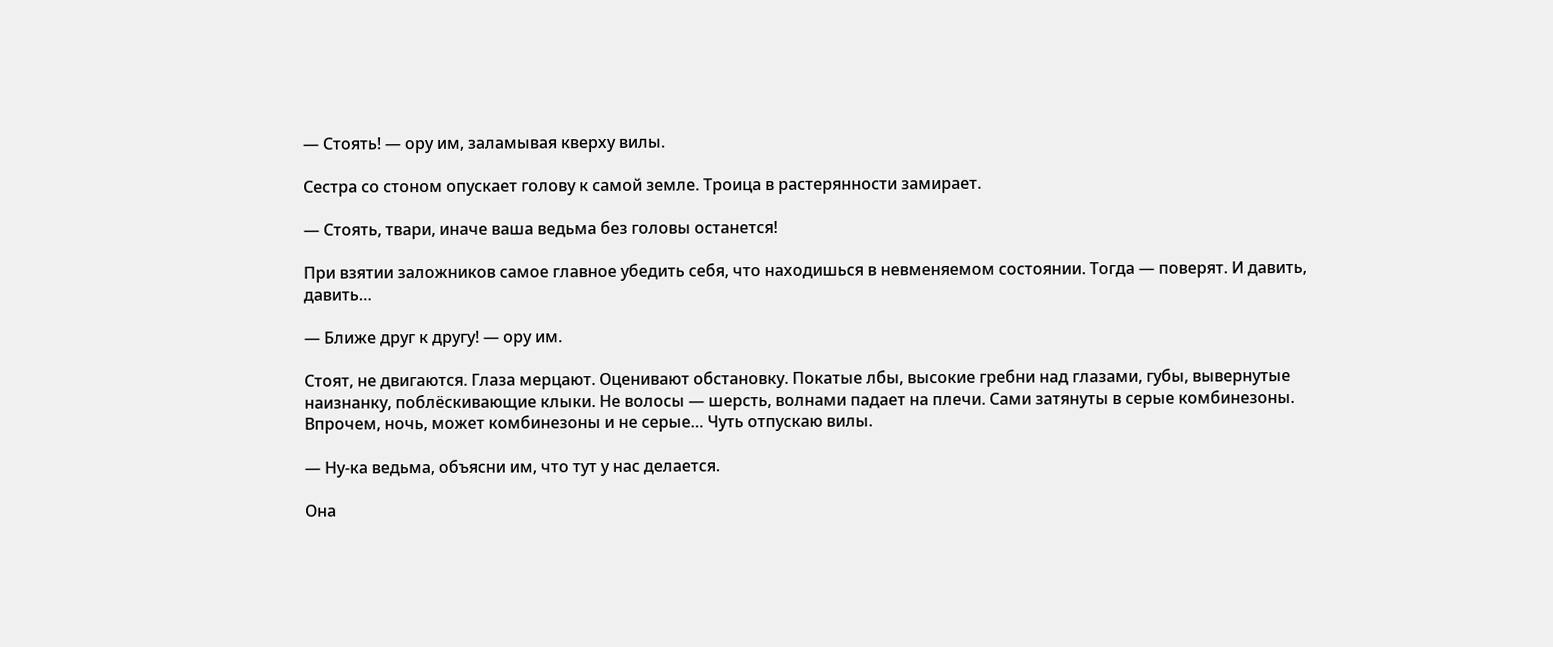— Стоять! — ору им, заламывая кверху вилы.

Сестра со стоном опускает голову к самой земле. Троица в растерянности замирает.

— Стоять, твари, иначе ваша ведьма без головы останется!

При взятии заложников самое главное убедить себя, что находишься в невменяемом состоянии. Тогда — поверят. И давить, давить…

— Ближе друг к другу! — ору им.

Стоят, не двигаются. Глаза мерцают. Оценивают обстановку. Покатые лбы, высокие гребни над глазами, губы, вывернутые наизнанку, поблёскивающие клыки. Не волосы — шерсть, волнами падает на плечи. Сами затянуты в серые комбинезоны. Впрочем, ночь, может комбинезоны и не серые… Чуть отпускаю вилы.

— Ну-ка ведьма, объясни им, что тут у нас делается.

Она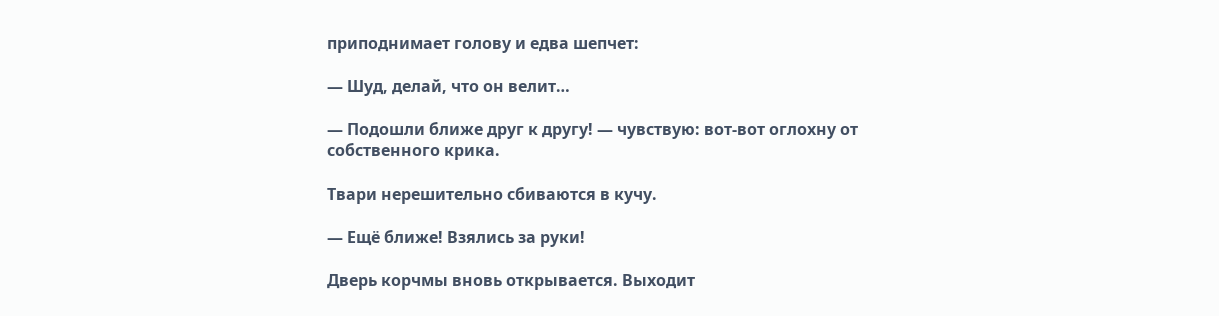приподнимает голову и едва шепчет:

— Шуд, делай, что он велит…

— Подошли ближе друг к другу! — чувствую: вот-вот оглохну от собственного крика.

Твари нерешительно сбиваются в кучу.

— Ещё ближе! Взялись за руки!

Дверь корчмы вновь открывается. Выходит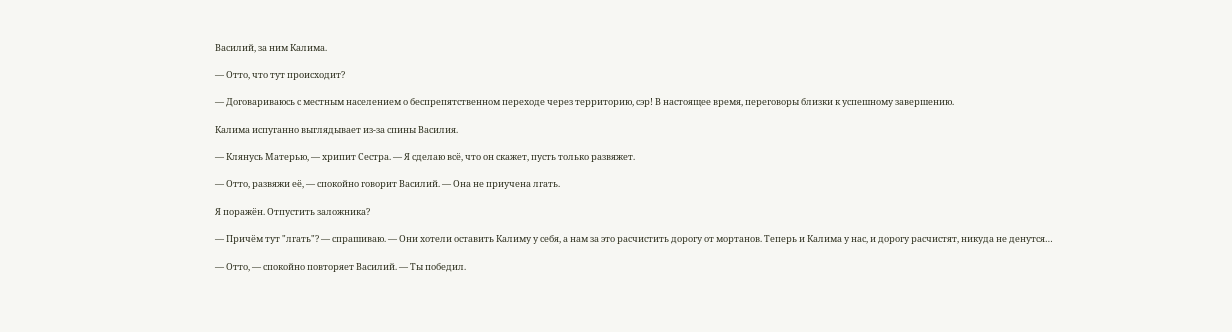Василий, за ним Калима.

— Отто, что тут происходит?

— Договариваюсь с местным населением о беспрепятственном переходе через территорию, сэр! В настоящее время, переговоры близки к успешному завершению.

Калима испуганно выглядывает из-за спины Василия.

— Клянусь Матерью, — хрипит Сестра. — Я сделаю всё, что он скажет, пусть только развяжет.

— Отто, развяжи её, — спокойно говорит Василий. — Она не приучена лгать.

Я поражён. Отпустить заложника?

— Причём тут "лгать"? — спрашиваю. — Они хотели оставить Калиму у себя, а нам за это расчистить дорогу от мортанов. Теперь и Калима у нас, и дорогу расчистят, никуда не денутся…

— Отто, — спокойно повторяет Василий. — Ты победил.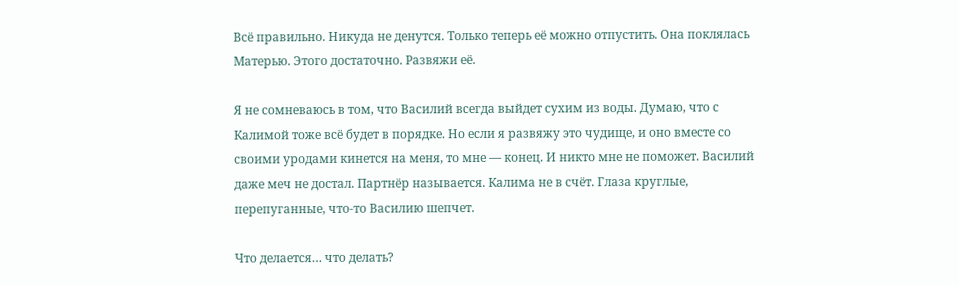Всё правильно. Никуда не денутся. Только теперь её можно отпустить. Она поклялась Матерью. Этого достаточно. Развяжи её.

Я не сомневаюсь в том, что Василий всегда выйдет сухим из воды. Думаю, что с Калимой тоже всё будет в порядке. Но если я развяжу это чудище, и оно вместе со своими уродами кинется на меня, то мне — конец. И никто мне не поможет. Василий даже меч не достал. Партнёр называется. Калима не в счёт. Глаза круглые, перепуганные, что-то Василию шепчет.

Что делается… что делать?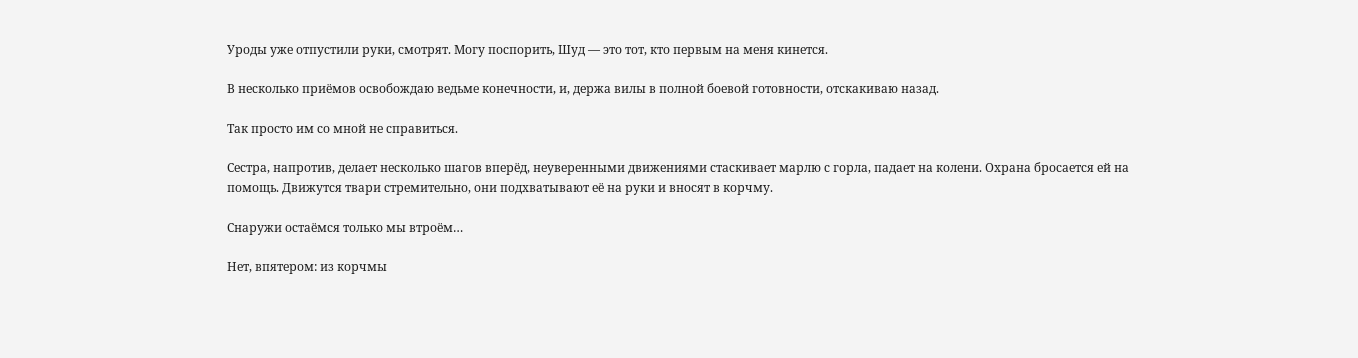Уроды уже отпустили руки, смотрят. Могу поспорить, Шуд — это тот, кто первым на меня кинется.

В несколько приёмов освобождаю ведьме конечности, и, держа вилы в полной боевой готовности, отскакиваю назад.

Так просто им со мной не справиться.

Сестра, напротив, делает несколько шагов вперёд, неуверенными движениями стаскивает марлю с горла, падает на колени. Охрана бросается ей на помощь. Движутся твари стремительно, они подхватывают её на руки и вносят в корчму.

Снаружи остаёмся только мы втроём…

Нет, впятером: из корчмы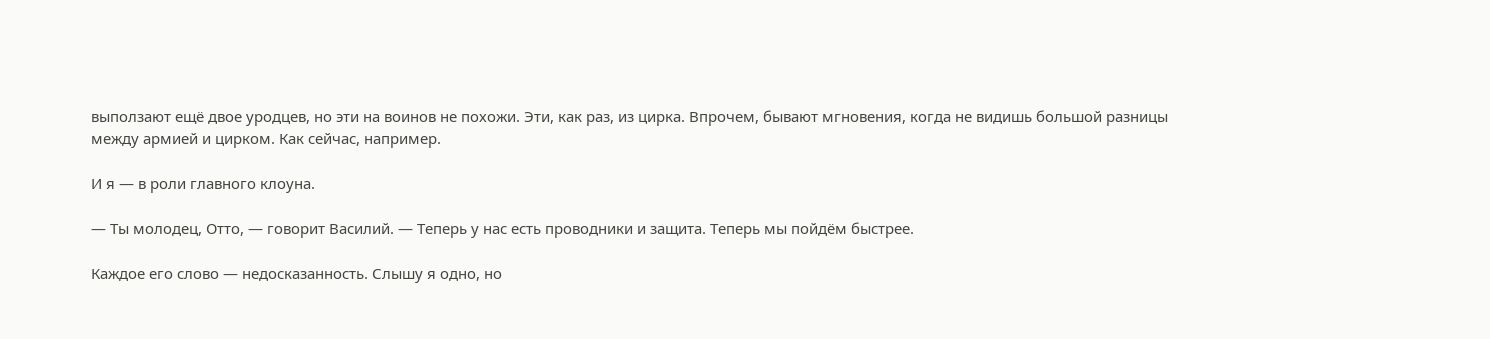выползают ещё двое уродцев, но эти на воинов не похожи. Эти, как раз, из цирка. Впрочем, бывают мгновения, когда не видишь большой разницы между армией и цирком. Как сейчас, например.

И я — в роли главного клоуна.

— Ты молодец, Отто, — говорит Василий. — Теперь у нас есть проводники и защита. Теперь мы пойдём быстрее.

Каждое его слово — недосказанность. Слышу я одно, но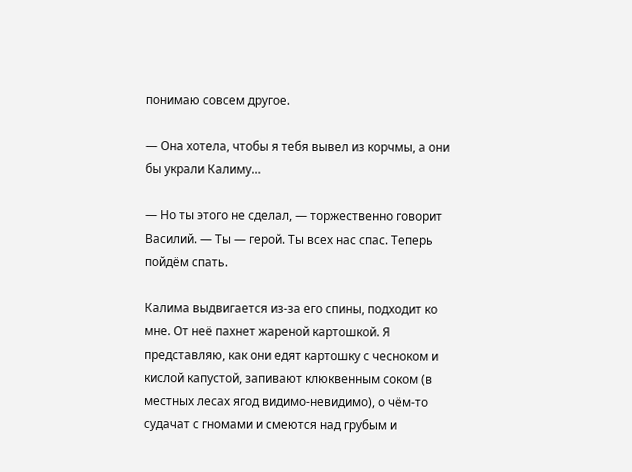понимаю совсем другое.

— Она хотела, чтобы я тебя вывел из корчмы, а они бы украли Калиму…

— Но ты этого не сделал, — торжественно говорит Василий. — Ты — герой. Ты всех нас спас. Теперь пойдём спать.

Калима выдвигается из-за его спины, подходит ко мне. От неё пахнет жареной картошкой. Я представляю, как они едят картошку с чесноком и кислой капустой, запивают клюквенным соком (в местных лесах ягод видимо-невидимо), о чём-то судачат с гномами и смеются над грубым и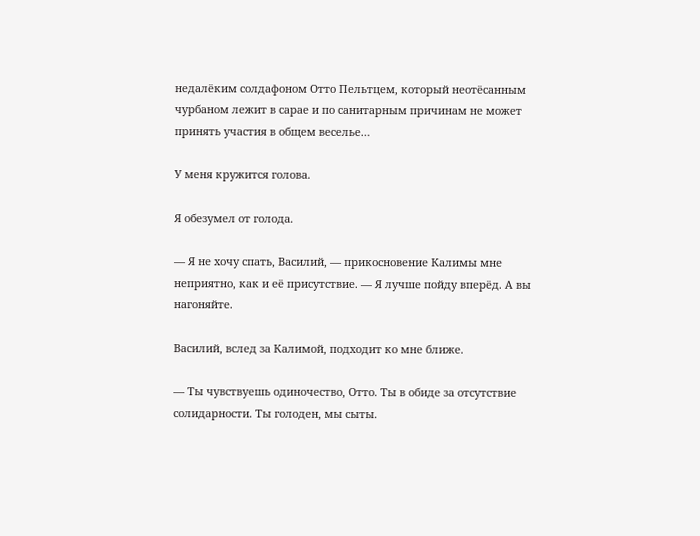недалёким солдафоном Oтто Пельтцем, который неотёсанным чурбаном лежит в сарае и по санитарным причинам не может принять участия в общем веселье…

У меня кружится голова.

Я обезумел от голода.

— Я не хочу спать, Василий, — прикосновение Калимы мне неприятно, как и её присутствие. — Я лучше пойду вперёд. А вы нагоняйте.

Василий, вслед за Калимой, подходит ко мне ближе.

— Ты чувствуешь одиночество, Отто. Ты в обиде за отсутствие солидарности. Ты голоден, мы сыты.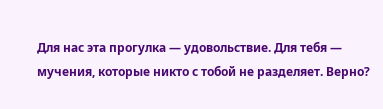Для нас эта прогулка — удовольствие. Для тебя — мучения, которые никто с тобой не разделяет. Верно?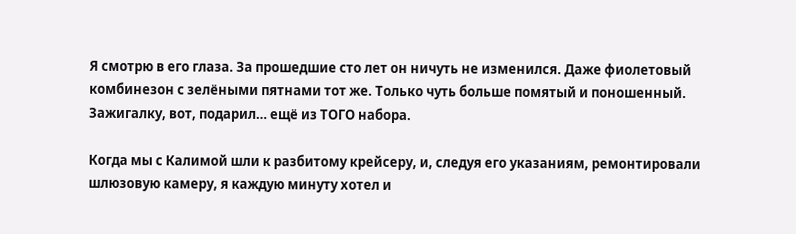Я смотрю в его глаза. За прошедшие сто лет он ничуть не изменился. Даже фиолетовый комбинезон с зелёными пятнами тот же. Только чуть больше помятый и поношенный. Зажигалку, вот, подарил… ещё из ТОГО набора.

Когда мы с Калимой шли к разбитому крейсеру, и, следуя его указаниям, ремонтировали шлюзовую камеру, я каждую минуту хотел и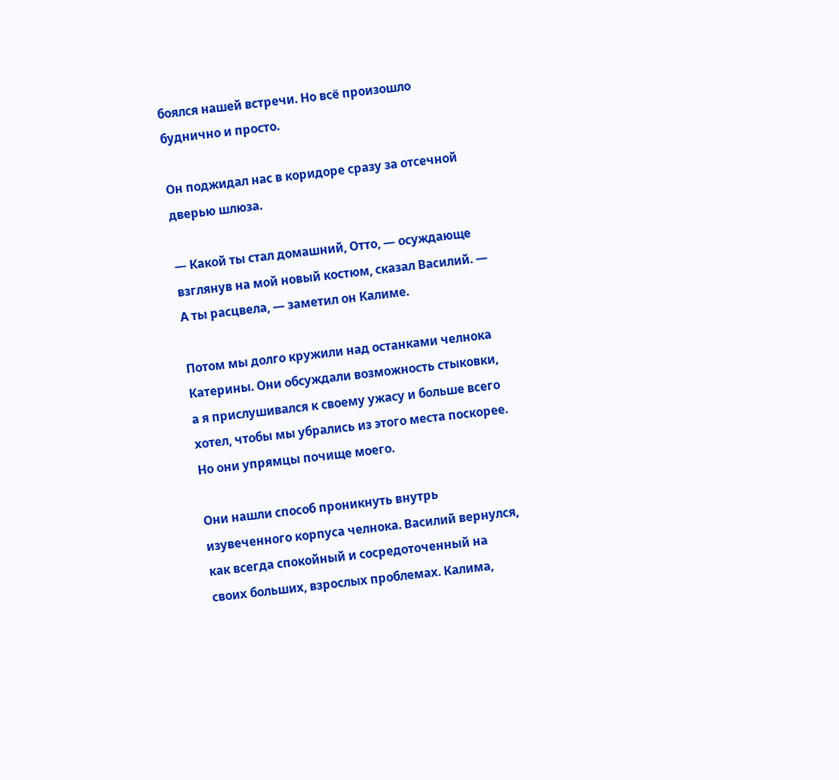боялся нашей встречи. Но всё произошло буднично и просто.

Он поджидал нас в коридоре сразу за отсечной дверью шлюза.

— Какой ты стал домашний, Отто, — осуждающе взглянув на мой новый костюм, сказал Василий. — А ты расцвела, — заметил он Калиме.

Потом мы долго кружили над останками челнока Катерины. Они обсуждали возможность стыковки, а я прислушивался к своему ужасу и больше всего хотел, чтобы мы убрались из этого места поскорее. Но они упрямцы почище моего.

Они нашли способ проникнуть внутрь изувеченного корпуса челнока. Василий вернулся, как всегда спокойный и сосредоточенный на своих больших, взрослых проблемах. Калима,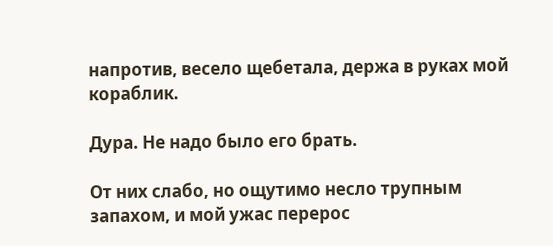напротив, весело щебетала, держа в руках мой кораблик.

Дура. Не надо было его брать.

От них слабо, но ощутимо несло трупным запахом, и мой ужас перерос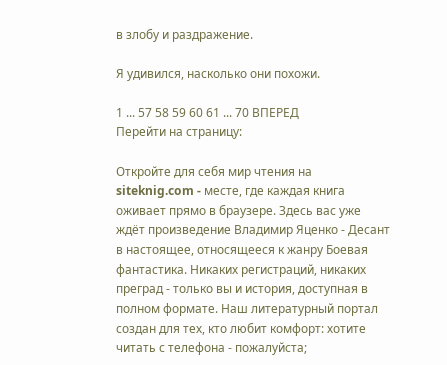в злобу и раздражение.

Я удивился, насколько они похожи.

1 ... 57 58 59 60 61 ... 70 ВПЕРЕД
Перейти на страницу:

Откройте для себя мир чтения на siteknig.com - месте, где каждая книга оживает прямо в браузере. Здесь вас уже ждёт произведение Владимир Яценко - Десант в настоящее, относящееся к жанру Боевая фантастика. Никаких регистраций, никаких преград - только вы и история, доступная в полном формате. Наш литературный портал создан для тех, кто любит комфорт: хотите читать с телефона - пожалуйста;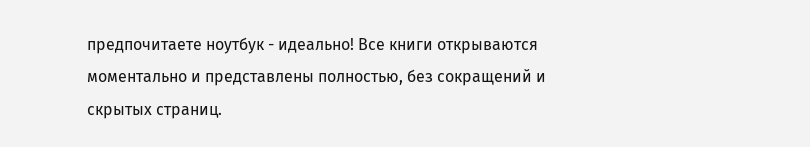предпочитаете ноутбук - идеально! Все книги открываются моментально и представлены полностью, без сокращений и скрытых страниц.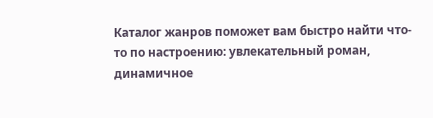Каталог жанров поможет вам быстро найти что-то по настроению: увлекательный роман, динамичное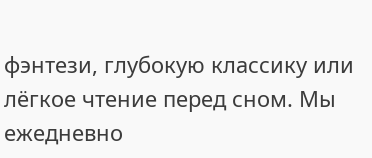фэнтези, глубокую классику или лёгкое чтение перед сном. Мы ежедневно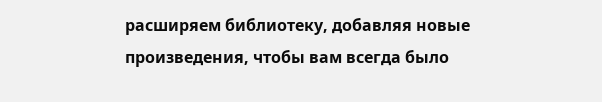расширяем библиотеку, добавляя новые произведения, чтобы вам всегда было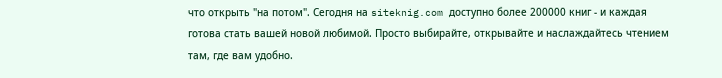что открыть "на потом". Сегодня на siteknig.com доступно более 200000 книг - и каждая готова стать вашей новой любимой. Просто выбирайте, открывайте и наслаждайтесь чтением там, где вам удобно.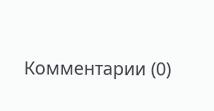Комментарии (0)